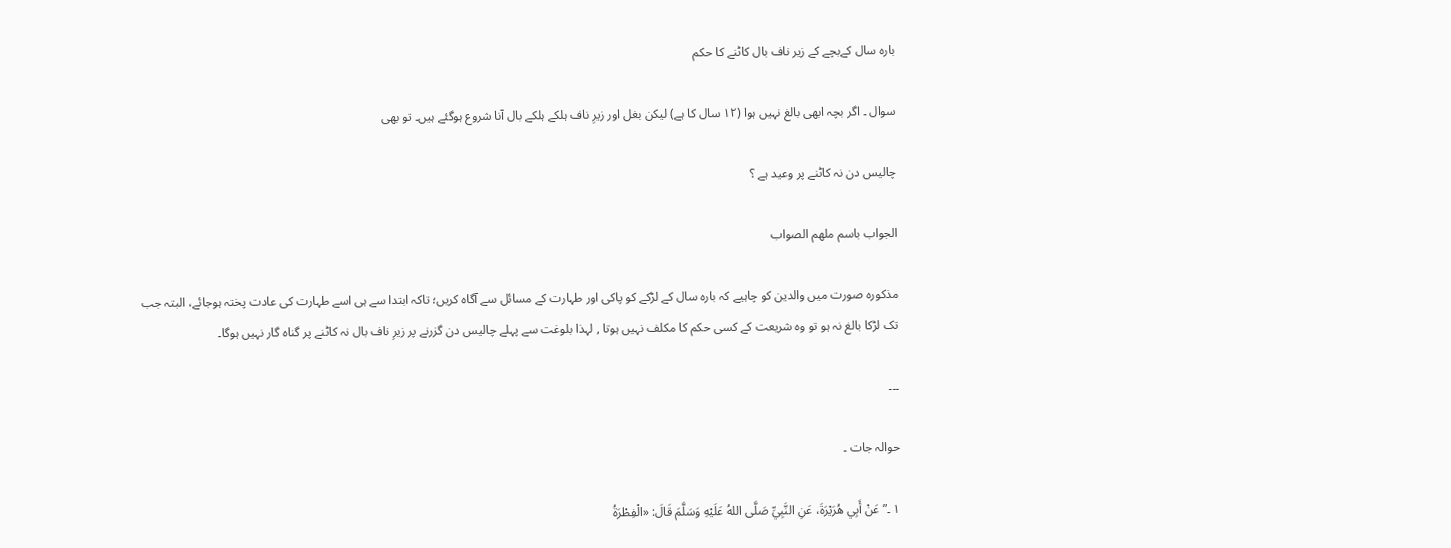بارہ سال کےبچے کے زیر ناف بال کاٹنے کا حکم

سوال ۔ اگر بچہ ابھی بالغ نہیں ہوا (۱۲ سال کا ہے) لیکن بغل اور زیرِ ناف ہلکے ہلکے بال آنا شروع ہوگئے ہیں۔ تو بھی

چالیس دن نہ کاٹنے پر وعید ہے ؟

الجواب باسم ملھم الصواب

مذکورہ صورت میں والدین کو چاہیے کہ بارہ سال کے لڑکے کو پاکی اور طہارت کے مسائل سے آگاہ کریں؛ تاکہ ابتدا سے ہی اسے طہارت کی عادت پختہ ہوجائے، البتہ جب تک لڑکا بالغ نہ ہو تو وہ شریعت کے کسی حکم کا مکلف نہیں ہوتا , لہذا بلوغت سے پہلے چالیس دن گزرنے پر زیرِ ناف بال نہ کاٹنے پر گناہ گار نہیں ہوگا۔

۔۔۔

حوالہ جات ۔

١ ۔” عَنْ أَبِي هُرَيْرَةَ، عَنِ النَّبِيِّ صَلَّى اللهُ عَلَيْهِ وَسَلَّمَ قَالَ: «الْفِطْرَةُ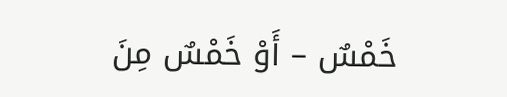خَمْسٌ – أَوْ خَمْسٌ مِنَ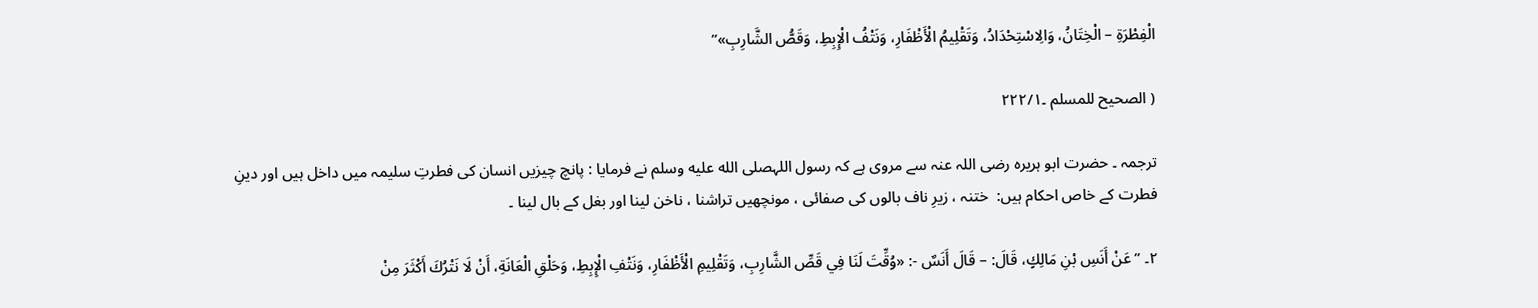الْفِطْرَةِ – الْخِتَانُ، وَالِاسْتِحْدَادُ، وَتَقْلِيمُ الْأَظْفَارِ، وَنَتْفُ الْإِبِطِ، وَقَصُّ الشَّارِبِ»”

( الصحیح للمسلم ۔٢٢٢/١

ترجمہ ۔ حضرت ابو ہریرہ رضی اللہ عنہ سے مروی ہے کہ رسول اللہصلى الله عليه وسلم نے فرمایا : پانچ چیزیں انسان کی فطرتِ سلیمہ میں داخل ہیں اور دینِ فطرت کے خاص احکام ہیں:  ختنہ ، زیرِ ناف بالوں کی صفائی ، مونچھیں تراشنا ، ناخن لینا اور بغل کے بال لینا ۔

٢۔ ”عَنْ أَنَسِ بْنِ مَالِكٍ، قَالَ: – قَالَ أَنَسٌ -: «وُقِّتَ لَنَا فِي قَصِّ الشَّارِبِ، وَتَقْلِيمِ الْأَظْفَارِ، وَنَتْفِ الْإِبِطِ، وَحَلْقِ الْعَانَةِ، أَنْ لَا نَتْرُكَ أَكْثَرَ مِنْ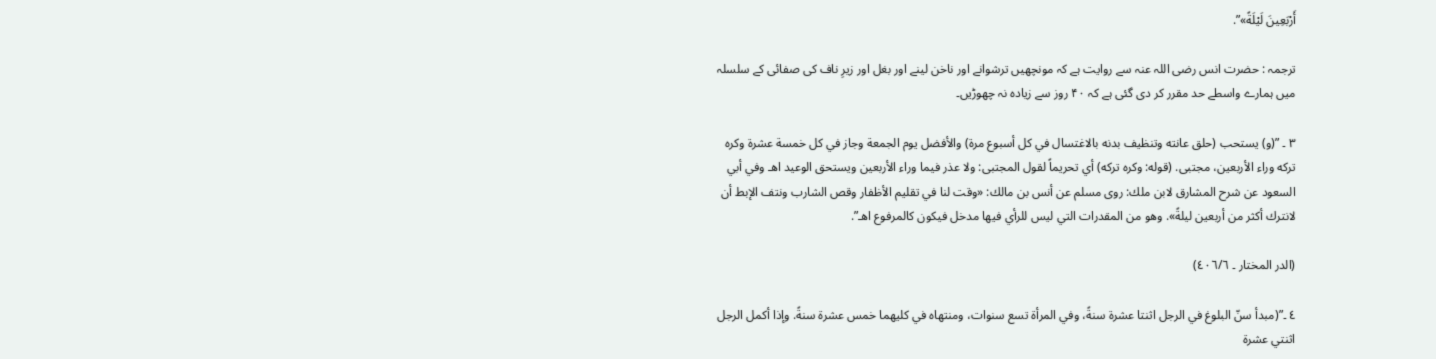أَرْبَعِينَ لَيْلَةً»”.

ترجمہ : حضرت انس رضی اللہ عنہ سے روایت ہے کہ مونچھیں ترشوانے اور ناخن لینے اور بغل اور زیرِ ناف کی صفائی کے سلسلہ میں ہمارے واسطے حد مقرر کر دی گئی ہے کہ ۴۰ روز سے زیادہ نہ چھوڑیں۔

٣ ۔ ”(و) يستحب (حلق عانته وتنظيف بدنه بالاغتسال في كل أسبوع مرة) والأفضل يوم الجمعة وجاز في كل خمسة عشرة وكره تركه وراء الأربعين، مجتبى. (قوله: وكره تركه) أي تحريماً لقول المجتبى: ولا عذر فيما وراء الأربعين ويستحق الوعيد اهـ وفي أبي السعود عن شرح المشارق لابن ملك: روى مسلم عن أنس بن مالك: «وقت لنا في تقليم الأظفار وقص الشارب ونتف الإبط أن لانترك أكثر من أربعين ليلةً». وهو من المقدرات التي ليس للرأي فيها مدخل فيكون كالمرفوع اهـ”.

(الدر المختار ۔ ٤٠٦/٦)

٤ ۔”(مبدأ سنّ البلوغ في الرجل اثنتا عشرة سنةً، وفي المرأة تسع سنوات، ومنتهاه في كليهما خمس عشرة سنةً. وإذا أكمل الرجل اثنتي عشرة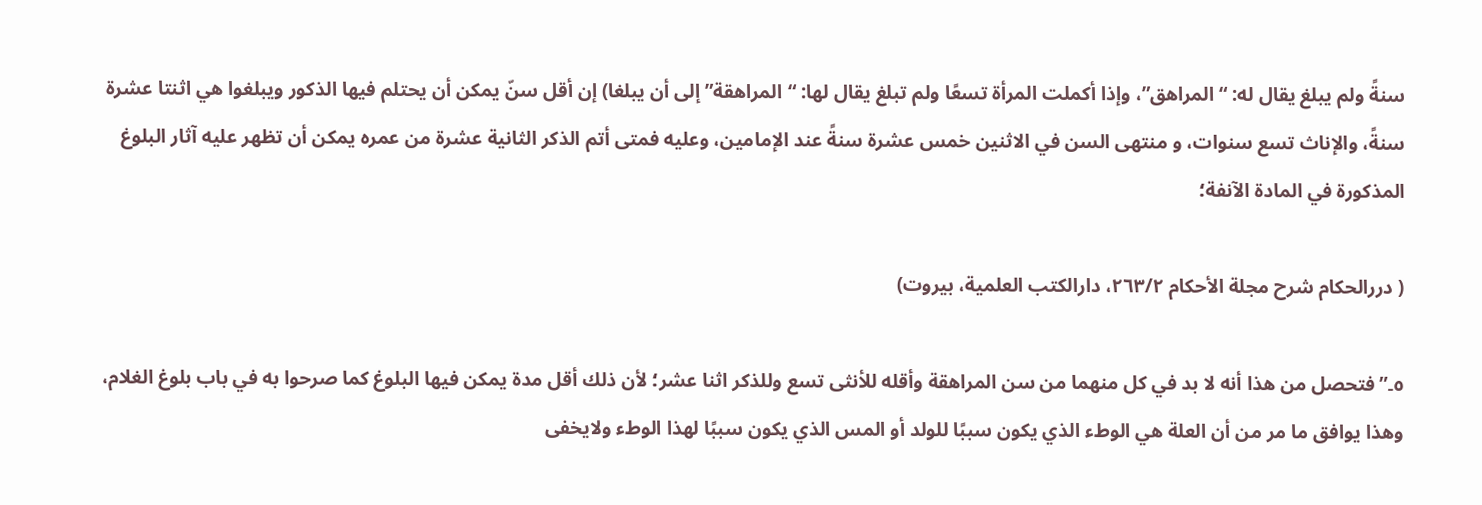سنةً ولم يبلغ يقال له: “المراهق”، وإذا أكملت المرأة تسعًا ولم تبلغ يقال لها: “المراهقة” إلى أن يبلغا) إن أقل سنّ يمكن أن يحتلم فيها الذكور ويبلغوا هي اثنتا عشرة سنةً، والإناث تسع سنوات، و منتهى السن في الاثنين خمس عشرة سنةً عند الإمامين، وعليه فمتى أتم الذكر الثانية عشرة من عمره يمكن أن تظهر عليه آثار البلوغ المذكورة في المادة الآنفة؛

( دررالحکام شرح مجلة الأحکام ٢٦٣/٢، دارالکتب العلمیة، بیروت)

٥۔”فتحصل من هذا أنه لا بد في كل منهما من سن المراهقة وأقله للأنثى تسع وللذكر اثنا عشر؛ لأن ذلك أقل مدة يمكن فيها البلوغ كما صرحوا به في باب بلوغ الغلام، وهذا يوافق ما مر من أن العلة هي الوطء الذي يكون سببًا للولد أو المس الذي يكون سببًا لهذا الوطء ولايخفى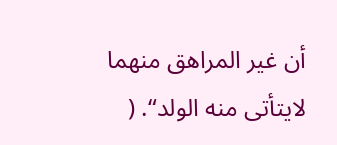أن غير المراهق منهما لايتأتى منه الولد“. (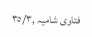فتاوی شامیہ ,٣٥/٣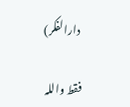دارالفکر)

فقط واللہ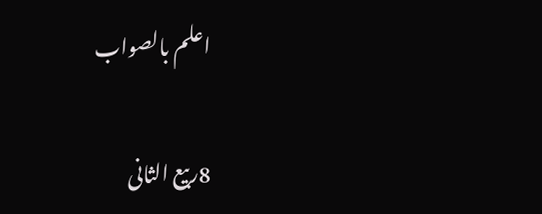اعلم بالصواب

8ربیع الثانی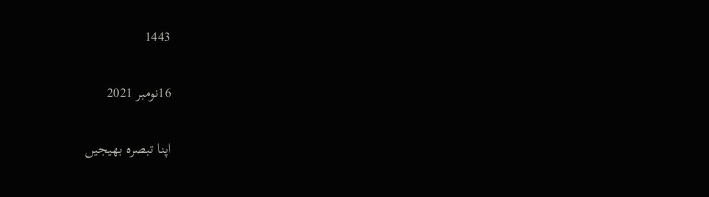1443

16نومبر 2021

اپنا تبصرہ بھیجیں